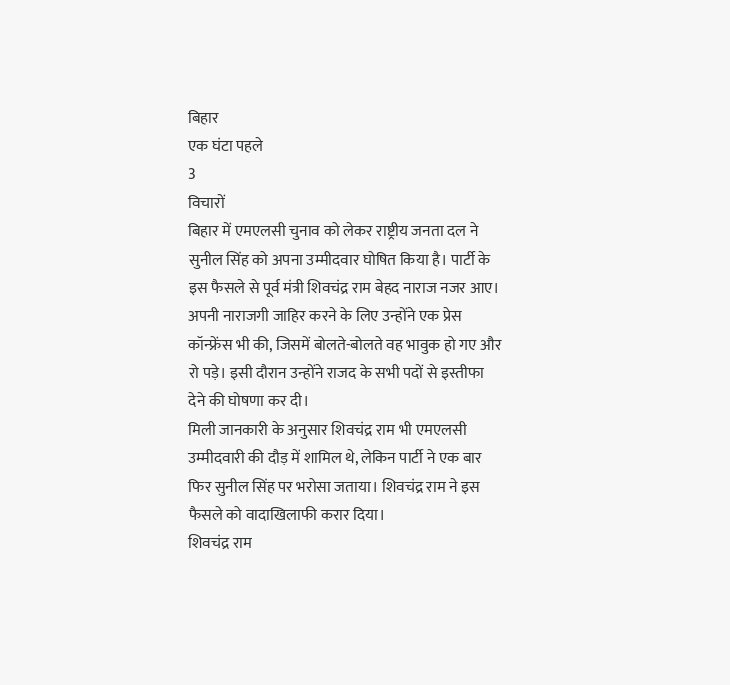बिहार
एक घंटा पहले
3
विचारों
बिहार में एमएलसी चुनाव को लेकर राष्ट्रीय जनता दल ने सुनील सिंह को अपना उम्मीदवार घोषित किया है। पार्टी के इस फैसले से पूर्व मंत्री शिवचंद्र राम बेहद नाराज नजर आए। अपनी नाराजगी जाहिर करने के लिए उन्होंने एक प्रेस कॉन्फ्रेंस भी की, जिसमें बोलते-बोलते वह भावुक हो गए और रो पड़े। इसी दौरान उन्होंने राजद के सभी पदों से इस्तीफा देने की घोषणा कर दी।
मिली जानकारी के अनुसार शिवचंद्र राम भी एमएलसी उम्मीदवारी की दौड़ में शामिल थे, लेकिन पार्टी ने एक बार फिर सुनील सिंह पर भरोसा जताया। शिवचंद्र राम ने इस फैसले को वादाखिलाफी करार दिया।
शिवचंद्र राम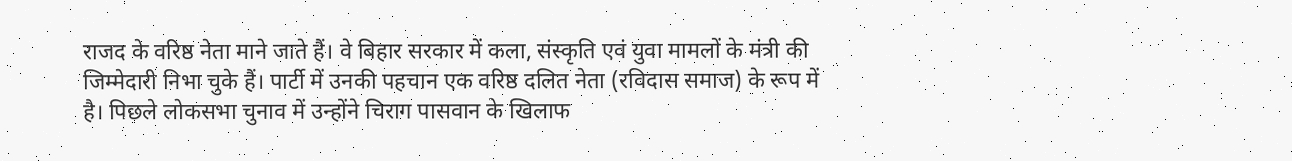राजद के वरिष्ठ नेता माने जाते हैं। वे बिहार सरकार में कला, संस्कृति एवं युवा मामलों के मंत्री की जिम्मेदारी निभा चुके हैं। पार्टी में उनकी पहचान एक वरिष्ठ दलित नेता (रविदास समाज) के रूप में है। पिछले लोकसभा चुनाव में उन्होंने चिराग पासवान के खिलाफ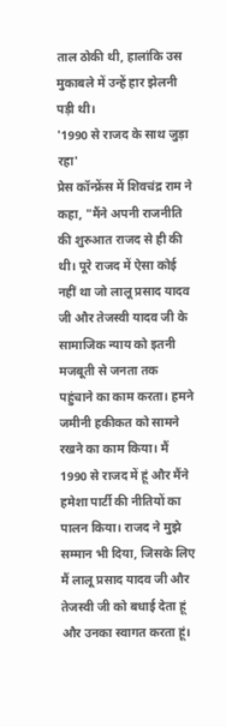ताल ठोकी थी, हालांकि उस मुकाबले में उन्हें हार झेलनी पड़ी थी।
'1990 से राजद के साथ जुड़ा रहा'
प्रेस कॉन्फ्रेंस में शिवचंद्र राम ने कहा, "मैंने अपनी राजनीति की शुरुआत राजद से ही की थी। पूरे राजद में ऐसा कोई नहीं था जो लालू प्रसाद यादव जी और तेजस्वी यादव जी के सामाजिक न्याय को इतनी मजबूती से जनता तक पहुंचाने का काम करता। हमने जमीनी हकीकत को सामने रखने का काम किया। मैं 1990 से राजद में हूं और मैंने हमेशा पार्टी की नीतियों का पालन किया। राजद ने मुझे सम्मान भी दिया, जिसके लिए मैं लालू प्रसाद यादव जी और तेजस्वी जी को बधाई देता हूं और उनका स्वागत करता हूं।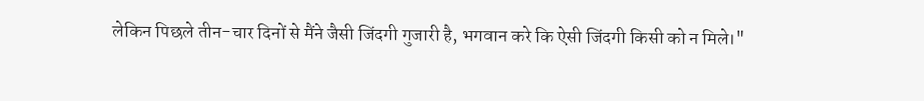लेकिन पिछले तीन-चार दिनों से मैंने जैसी जिंदगी गुजारी है, भगवान करे कि ऐसी जिंदगी किसी को न मिले।"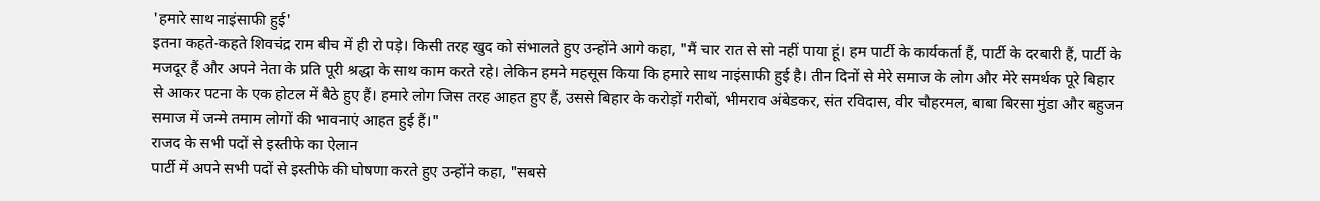'हमारे साथ नाइंसाफी हुई'
इतना कहते-कहते शिवचंद्र राम बीच में ही रो पड़े। किसी तरह खुद को संभालते हुए उन्होंने आगे कहा, "मैं चार रात से सो नहीं पाया हूं। हम पार्टी के कार्यकर्ता हैं, पार्टी के दरबारी हैं, पार्टी के मजदूर हैं और अपने नेता के प्रति पूरी श्रद्धा के साथ काम करते रहे। लेकिन हमने महसूस किया कि हमारे साथ नाइंसाफी हुई है। तीन दिनों से मेरे समाज के लोग और मेरे समर्थक पूरे बिहार से आकर पटना के एक होटल में बैठे हुए हैं। हमारे लोग जिस तरह आहत हुए हैं, उससे बिहार के करोड़ों गरीबों, भीमराव अंबेडकर, संत रविदास, वीर चौहरमल, बाबा बिरसा मुंडा और बहुजन समाज में जन्मे तमाम लोगों की भावनाएं आहत हुई हैं।"
राजद के सभी पदों से इस्तीफे का ऐलान
पार्टी में अपने सभी पदों से इस्तीफे की घोषणा करते हुए उन्होंने कहा, "सबसे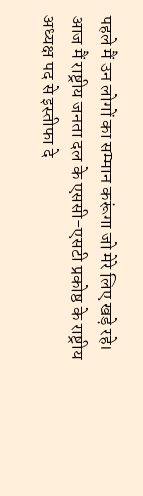पहले मैं उन लोगों का सम्मान करूंगा जो मेरे लिए खड़े रहे। आज मैं राष्ट्रीय जनता दल के एससी-एसटी प्रकोष्ठ के राष्ट्रीय अध्यक्ष पद से इस्तीफा दे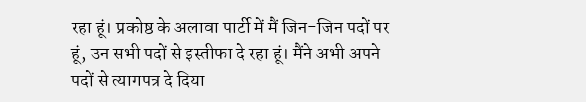रहा हूं। प्रकोष्ठ के अलावा पार्टी में मैं जिन-जिन पदों पर हूं, उन सभी पदों से इस्तीफा दे रहा हूं। मैंने अभी अपने पदों से त्यागपत्र दे दिया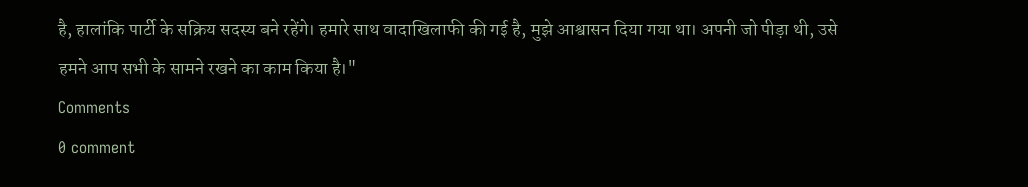है, हालांकि पार्टी के सक्रिय सदस्य बने रहेंगे। हमारे साथ वादाखिलाफी की गई है, मुझे आश्वासन दिया गया था। अपनी जो पीड़ा थी, उसे हमने आप सभी के सामने रखने का काम किया है।"
Comments
0 comment